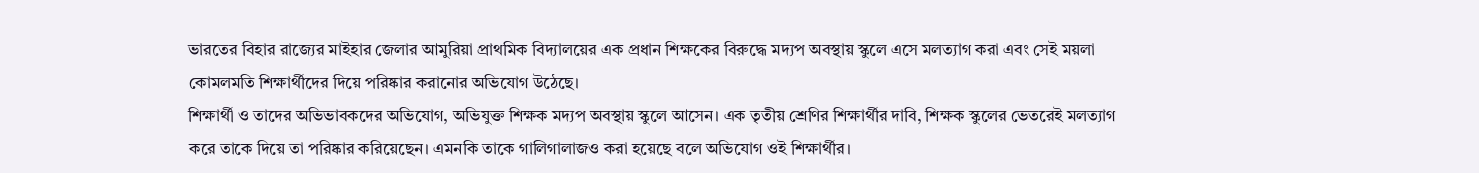ভারতের বিহার রাজ্যের মাইহার জেলার আমুরিয়া প্রাথমিক বিদ্যালয়ের এক প্রধান শিক্ষকের বিরুদ্ধে মদ্যপ অবস্থায় স্কুলে এসে মলত্যাগ করা এবং সেই ময়লা কোমলমতি শিক্ষার্থীদের দিয়ে পরিষ্কার করানোর অভিযোগ উঠেছে।
শিক্ষার্থী ও তাদের অভিভাবকদের অভিযোগ, অভিযুক্ত শিক্ষক মদ্যপ অবস্থায় স্কুলে আসেন। এক তৃতীয় শ্রেণির শিক্ষার্থীর দাবি, শিক্ষক স্কুলের ভেতরেই মলত্যাগ করে তাকে দিয়ে তা পরিষ্কার করিয়েছেন। এমনকি তাকে গালিগালাজও করা হয়েছে বলে অভিযোগ ওই শিক্ষার্থীর।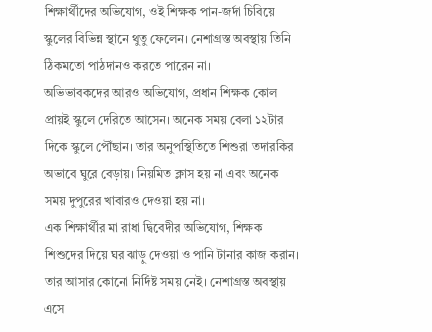শিক্ষার্থীদের অভিযোগ, ওই শিক্ষক পান-জর্দা চিবিয়ে স্কুলের বিভিন্ন স্থানে থুতু ফেলেন। নেশাগ্রস্ত অবস্থায় তিনি ঠিকমতো পাঠদানও করতে পারেন না।
অভিভাবকদের আরও অভিযোগ, প্রধান শিক্ষক কোল প্রায়ই স্কুলে দেরিতে আসেন। অনেক সময় বেলা ১২টার দিকে স্কুলে পৌঁছান। তার অনুপস্থিতিতে শিশুরা তদারকির অভাবে ঘুরে বেড়ায়। নিয়মিত ক্লাস হয় না এবং অনেক সময় দুপুরের খাবারও দেওয়া হয় না।
এক শিক্ষার্থীর মা রাধা দ্বিবেদীর অভিযোগ, শিক্ষক শিশুদের দিয়ে ঘর ঝাড়ু দেওয়া ও পানি টানার কাজ করান। তার আসার কোনো নির্দিষ্ট সময় নেই। নেশাগ্রস্ত অবস্থায় এসে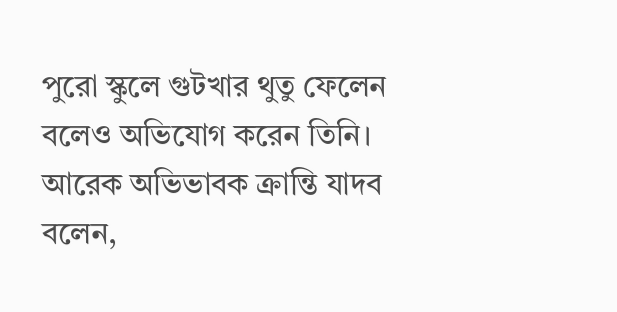পুরো স্কুলে গুটখার থুতু ফেলেন বলেও অভিযোগ করেন তিনি।
আরেক অভিভাবক ক্রান্তি যাদব বলেন,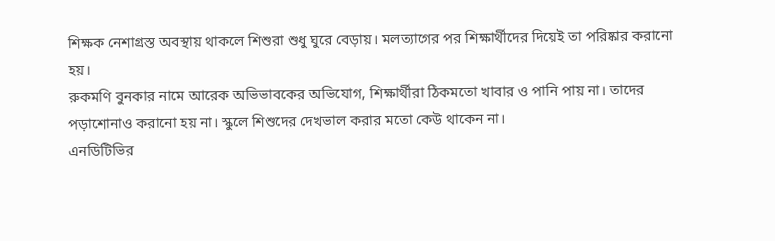শিক্ষক নেশাগ্রস্ত অবস্থায় থাকলে শিশুরা শুধু ঘুরে বেড়ায়। মলত্যাগের পর শিক্ষার্থীদের দিয়েই তা পরিষ্কার করানো হয়।
রুকমণি বুনকার নামে আরেক অভিভাবকের অভিযোগ, শিক্ষার্থীরা ঠিকমতো খাবার ও পানি পায় না। তাদের পড়াশোনাও করানো হয় না। স্কুলে শিশুদের দেখভাল করার মতো কেউ থাকেন না।
এনডিটিভির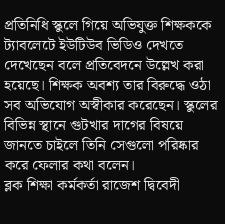প্রতিনিধি স্কুলে গিয়ে অভিযুক্ত শিক্ষককে ট্যাবলেটে ইউটিউব ভিডিও দেখতে দেখেছেন বলে প্রতিবেদনে উল্লেখ করা হয়েছে। শিক্ষক অবশ্য তার বিরুদ্ধে ওঠা সব অভিযোগ অস্বীকার করেছেন। স্কুলের বিভিন্ন স্থানে গুটখার দাগের বিষয়ে জানতে চাইলে তিনি সেগুলো পরিষ্কার করে ফেলার কথা বলেন।
ব্লক শিক্ষা কর্মকর্তা রাজেশ দ্বিবেদী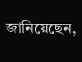জানিয়েছেন,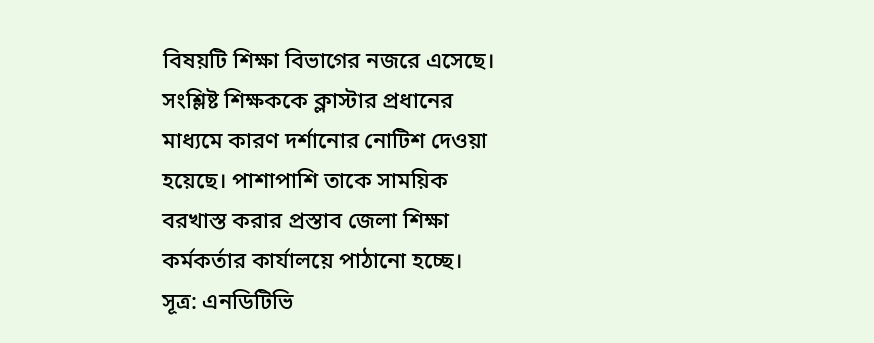বিষয়টি শিক্ষা বিভাগের নজরে এসেছে। সংশ্লিষ্ট শিক্ষককে ক্লাস্টার প্রধানের মাধ্যমে কারণ দর্শানোর নোটিশ দেওয়া হয়েছে। পাশাপাশি তাকে সাময়িক বরখাস্ত করার প্রস্তাব জেলা শিক্ষা কর্মকর্তার কার্যালয়ে পাঠানো হচ্ছে।
সূত্র: এনডিটিভি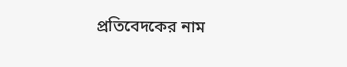প্রতিবেদকের নাম